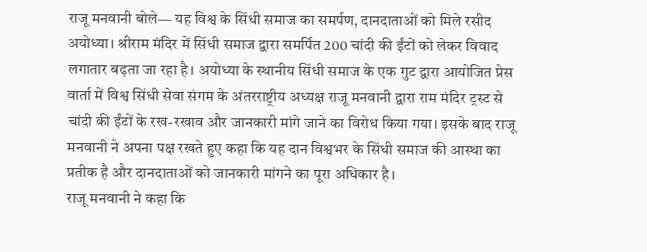राजू मनवानी बोले— यह विश्व के सिंधी समाज का समर्पण, दानदाताओं को मिले रसीद
अयोध्या। श्रीराम मंदिर में सिंधी समाज द्वारा समर्पित 200 चांदी की ईंटों को लेकर विवाद लगातार बढ़ता जा रहा है। अयोध्या के स्थानीय सिंधी समाज के एक गुट द्वारा आयोजित प्रेस वार्ता में विश्व सिंधी सेवा संगम के अंतरराष्ट्रीय अध्यक्ष राजू मनवानी द्वारा राम मंदिर ट्रस्ट से चांदी की ईंटों के रख-रखाव और जानकारी मांगे जाने का विरोध किया गया। इसके बाद राजू मनवानी ने अपना पक्ष रखते हुए कहा कि यह दान विश्वभर के सिंधी समाज की आस्था का प्रतीक है और दानदाताओं को जानकारी मांगने का पूरा अधिकार है।
राजू मनवानी ने कहा कि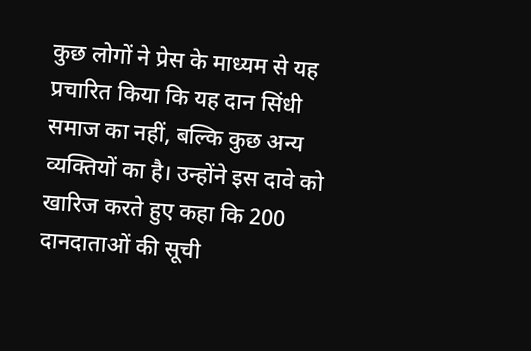कुछ लोगों ने प्रेस के माध्यम से यह प्रचारित किया कि यह दान सिंधी समाज का नहीं, बल्कि कुछ अन्य व्यक्तियों का है। उन्होंने इस दावे को खारिज करते हुए कहा कि 200 दानदाताओं की सूची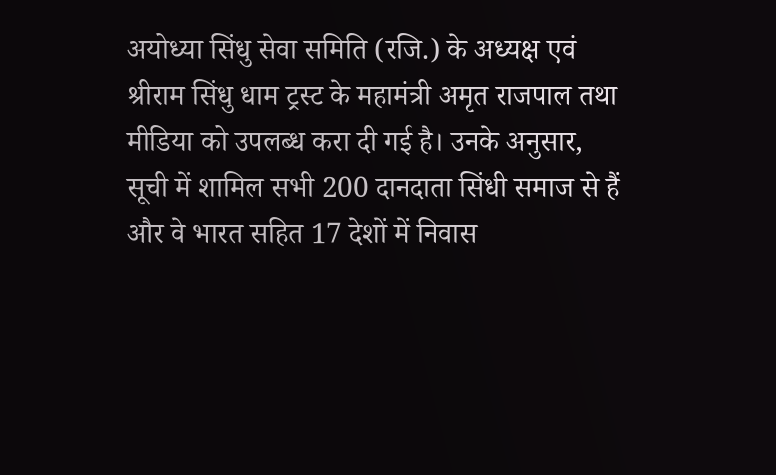अयोध्या सिंधु सेवा समिति (रजि.) के अध्यक्ष एवं श्रीराम सिंधु धाम ट्रस्ट के महामंत्री अमृत राजपाल तथा मीडिया को उपलब्ध करा दी गई है। उनके अनुसार, सूची में शामिल सभी 200 दानदाता सिंधी समाज से हैं और वे भारत सहित 17 देशों में निवास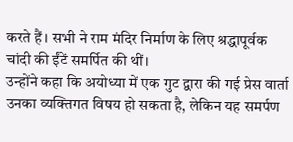करते हैं। सभी ने राम मंदिर निर्माण के लिए श्रद्धापूर्वक चांदी की ईंटें समर्पित की थीं।
उन्होंने कहा कि अयोध्या में एक गुट द्वारा की गई प्रेस वार्ता उनका व्यक्तिगत विषय हो सकता है, लेकिन यह समर्पण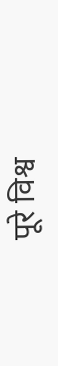पूरे विश्व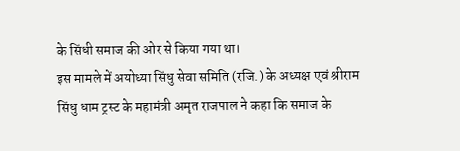के सिंधी समाज की ओर से किया गया था।
इस मामले में अयोध्या सिंधु सेवा समिति (रजि.) के अध्यक्ष एवं श्रीराम सिंधु धाम ट्रस्ट के महामंत्री अमृत राजपाल ने कहा कि समाज के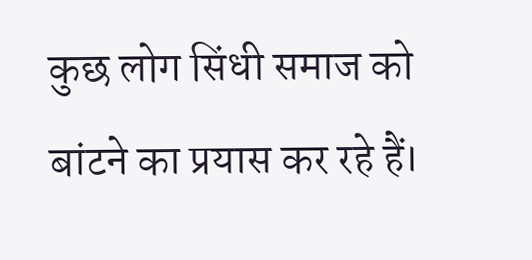कुछ लोग सिंधी समाज को बांटने का प्रयास कर रहे हैं।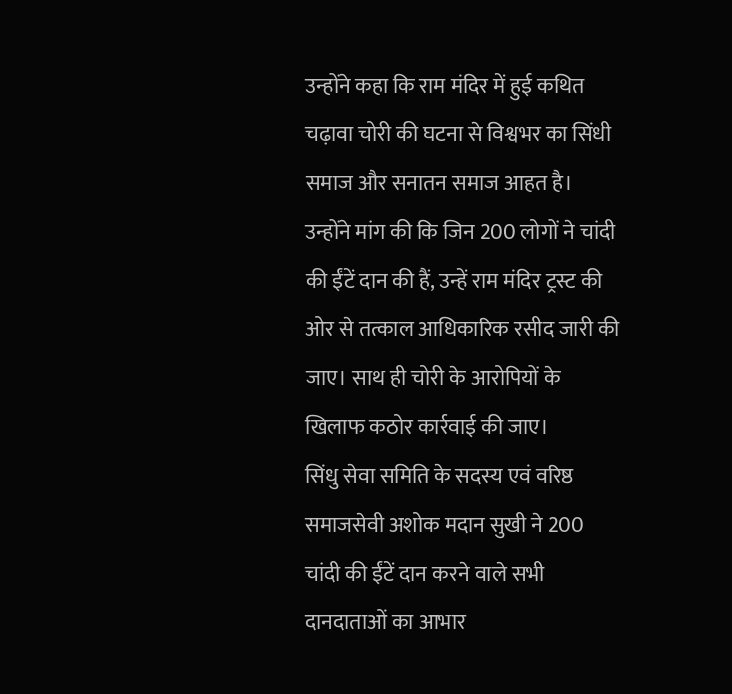उन्होंने कहा कि राम मंदिर में हुई कथित चढ़ावा चोरी की घटना से विश्वभर का सिंधी समाज और सनातन समाज आहत है। उन्होंने मांग की कि जिन 200 लोगों ने चांदी की ईंटें दान की हैं, उन्हें राम मंदिर ट्रस्ट की ओर से तत्काल आधिकारिक रसीद जारी की जाए। साथ ही चोरी के आरोपियों के खिलाफ कठोर कार्रवाई की जाए।
सिंधु सेवा समिति के सदस्य एवं वरिष्ठ समाजसेवी अशोक मदान सुखी ने 200 चांदी की ईंटें दान करने वाले सभी दानदाताओं का आभार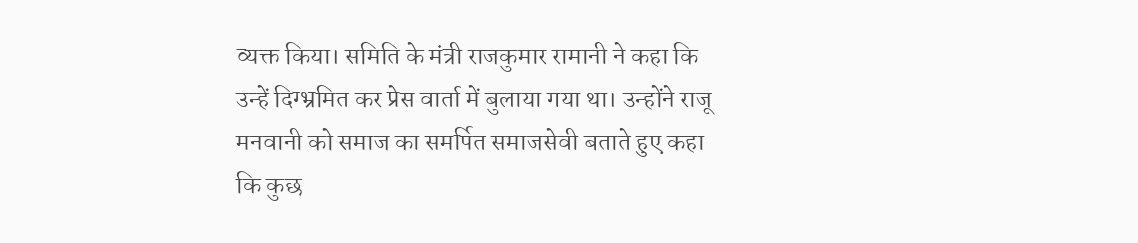व्यक्त किया। समिति के मंत्री राजकुमार रामानी ने कहा कि उन्हें दिग्भ्रमित कर प्रेस वार्ता में बुलाया गया था। उन्होंने राजू मनवानी को समाज का समर्पित समाजसेवी बताते हुए कहा कि कुछ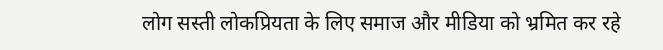लोग सस्ती लोकप्रियता के लिए समाज और मीडिया को भ्रमित कर रहे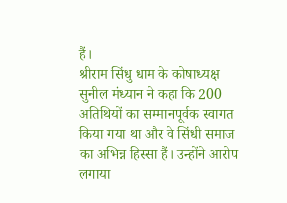हैं।
श्रीराम सिंधु धाम के कोषाध्यक्ष सुनील मंध्यान ने कहा कि 200 अतिथियों का सम्मानपूर्वक स्वागत किया गया था और वे सिंधी समाज का अभिन्न हिस्सा हैं। उन्होंने आरोप लगाया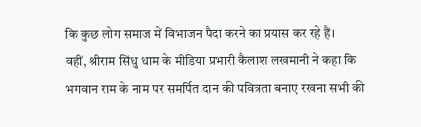कि कुछ लोग समाज में विभाजन पैदा करने का प्रयास कर रहे हैं।
वहीं, श्रीराम सिंधु धाम के मीडिया प्रभारी कैलाश लखमानी ने कहा कि भगवान राम के नाम पर समर्पित दान की पवित्रता बनाए रखना सभी की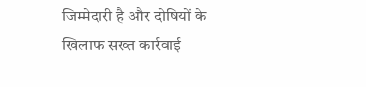जिम्मेदारी है और दोषियों के खिलाफ सख्त कार्रवाई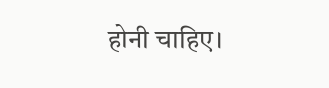होनी चाहिए।